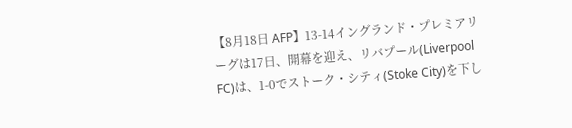【8月18日 AFP】13-14イングランド・プレミアリーグは17日、開幕を迎え、リバプール(Liverpool FC)は、1-0でストーク・シティ(Stoke City)を下し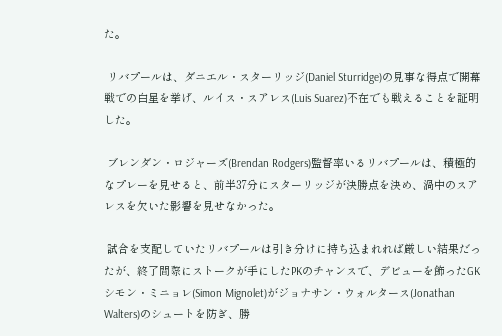た。

 リバプールは、ダニエル・スターリッジ(Daniel Sturridge)の見事な得点で開幕戦での白星を挙げ、ルイス・スアレス(Luis Suarez)不在でも戦えることを証明した。

 ブレンダン・ロジャーズ(Brendan Rodgers)監督率いるリバプールは、積極的なプレーを見せると、前半37分にスターリッジが決勝点を決め、渦中のスアレスを欠いた影響を見せなかった。

 試合を支配していたリバプールは引き分けに持ち込まれれば厳しい結果だったが、終了間際にストークが手にしたPKのチャンスで、デビューを飾ったGKシモン・ミニョレ(Simon Mignolet)がジョナサン・ウォルタース(Jonathan Walters)のシュートを防ぎ、勝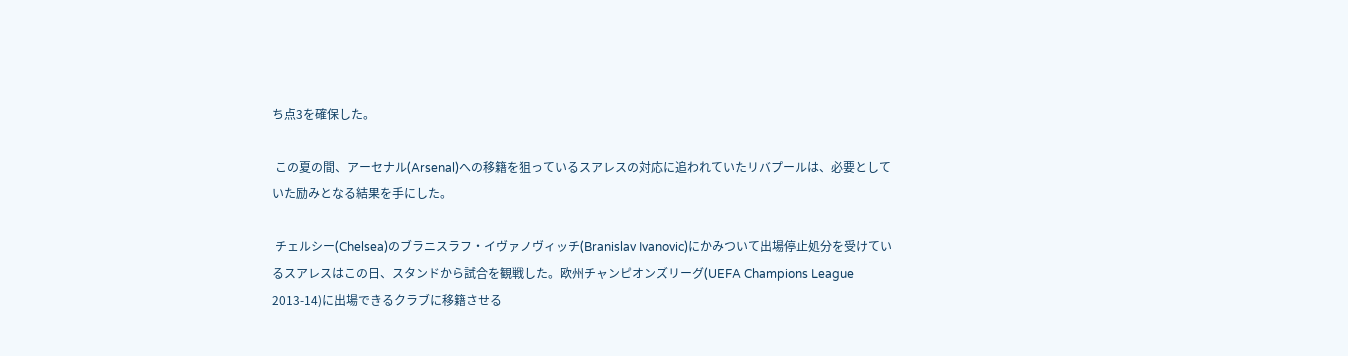ち点3を確保した。

 この夏の間、アーセナル(Arsenal)への移籍を狙っているスアレスの対応に追われていたリバプールは、必要としていた励みとなる結果を手にした。

 チェルシー(Chelsea)のブラニスラフ・イヴァノヴィッチ(Branislav Ivanovic)にかみついて出場停止処分を受けているスアレスはこの日、スタンドから試合を観戦した。欧州チャンピオンズリーグ(UEFA Champions League 2013-14)に出場できるクラブに移籍させる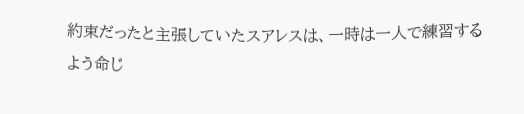約束だったと主張していたスアレスは、一時は一人で練習するよう命じ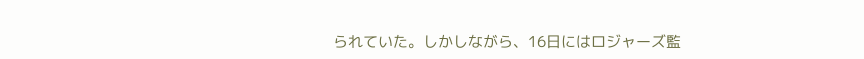られていた。しかしながら、16日にはロジャーズ監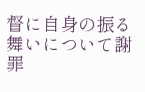督に自身の振る舞いについて謝罪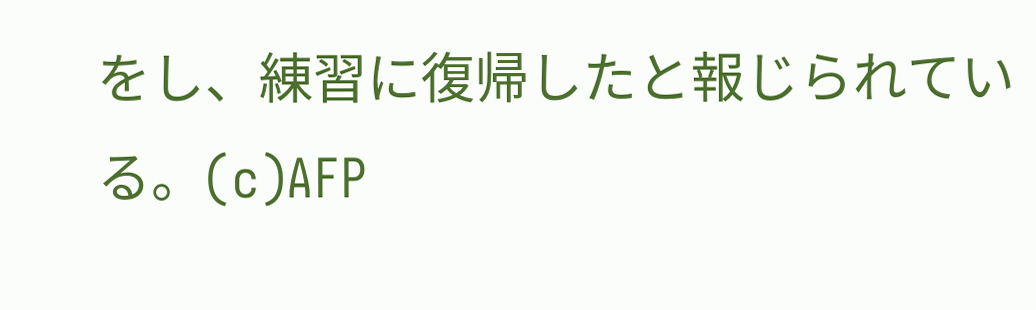をし、練習に復帰したと報じられている。(c)AFP